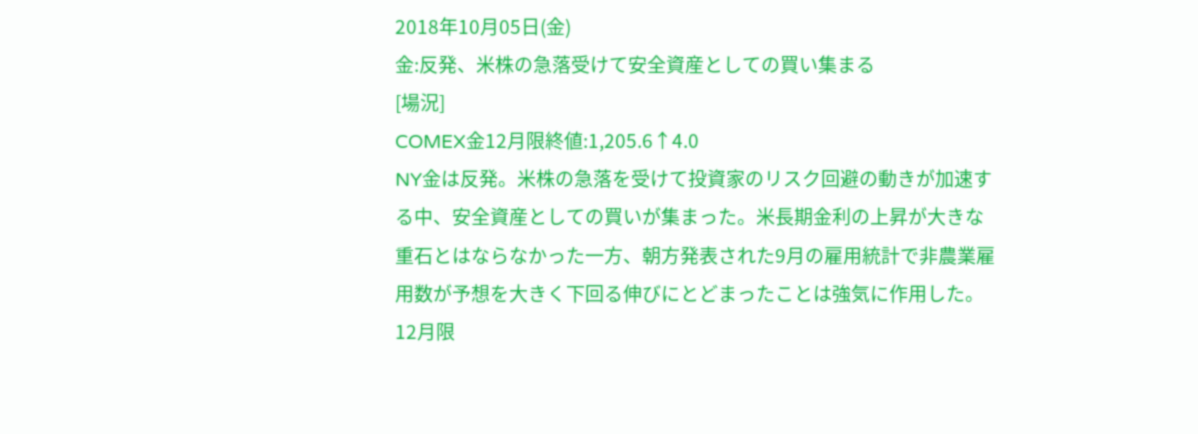2018年10月05日(金)
金:反発、米株の急落受けて安全資産としての買い集まる
[場況]
COMEX金12月限終値:1,205.6↑4.0
NY金は反発。米株の急落を受けて投資家のリスク回避の動きが加速する中、安全資産としての買いが集まった。米長期金利の上昇が大きな重石とはならなかった一方、朝方発表された9月の雇用統計で非農業雇用数が予想を大きく下回る伸びにとどまったことは強気に作用した。12月限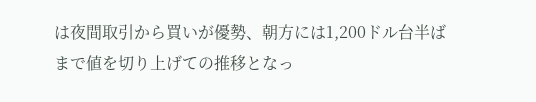は夜間取引から買いが優勢、朝方には1,200ドル台半ばまで値を切り上げての推移となっ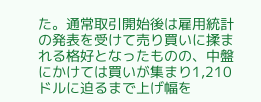た。通常取引開始後は雇用統計の発表を受けて売り買いに揉まれる格好となったものの、中盤にかけては買いが集まり1,210ドルに迫るまで上げ幅を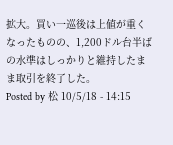拡大。買い一巡後は上値が重くなったものの、1,200ドル台半ばの水準はしっかりと維持したまま取引を終了した。
Posted by 松 10/5/18 - 14:15